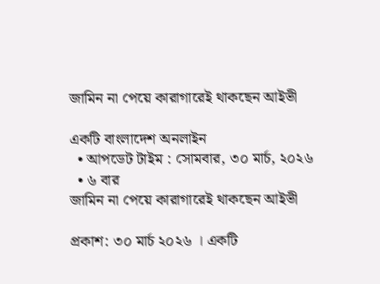জামিন না পেয়ে কারাগারেই থাকছেন আইভী

একটি বাংলাদেশ অনলাইন
  • আপডেট টাইম : সোমবার, ৩০ মার্চ, ২০২৬
  • ৬ বার
জামিন না পেয়ে কারাগারেই থাকছেন আইভী

প্রকাশ: ৩০ মার্চ ২০২৬ । একটি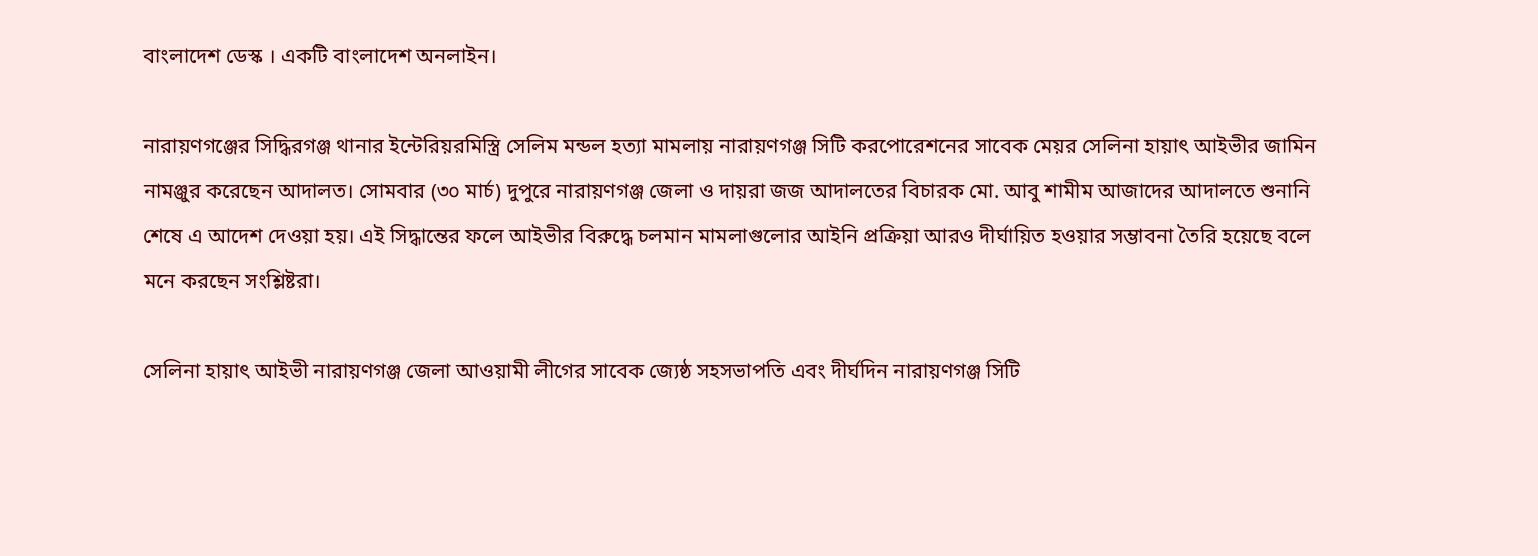বাংলাদেশ ডেস্ক । একটি বাংলাদেশ অনলাইন।

নারায়ণগঞ্জের সিদ্ধিরগঞ্জ থানার ইন্টেরিয়রমিস্ত্রি সেলিম মন্ডল হত্যা মামলায় নারায়ণগঞ্জ সিটি করপোরেশনের সাবেক মেয়র সেলিনা হায়াৎ আইভীর জামিন নামঞ্জুর করেছেন আদালত। সোমবার (৩০ মার্চ) দুপুরে নারায়ণগঞ্জ জেলা ও দায়রা জজ আদালতের বিচারক মো. আবু শামীম আজাদের আদালতে শুনানি শেষে এ আদেশ দেওয়া হয়। এই সিদ্ধান্তের ফলে আইভীর বিরুদ্ধে চলমান মামলাগুলোর আইনি প্রক্রিয়া আরও দীর্ঘায়িত হওয়ার সম্ভাবনা তৈরি হয়েছে বলে মনে করছেন সংশ্লিষ্টরা।

সেলিনা হায়াৎ আইভী নারায়ণগঞ্জ জেলা আওয়ামী লীগের সাবেক জ্যেষ্ঠ সহসভাপতি এবং দীর্ঘদিন নারায়ণগঞ্জ সিটি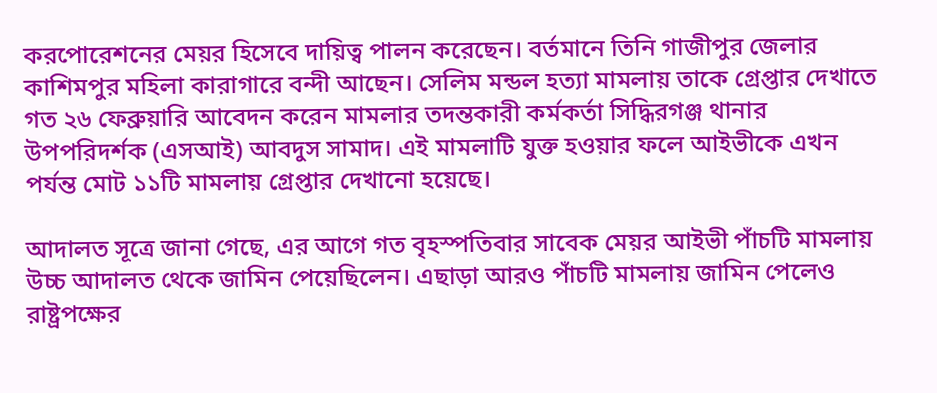করপোরেশনের মেয়র হিসেবে দায়িত্ব পালন করেছেন। বর্তমানে তিনি গাজীপুর জেলার কাশিমপুর মহিলা কারাগারে বন্দী আছেন। সেলিম মন্ডল হত্যা মামলায় তাকে গ্রেপ্তার দেখাতে গত ২৬ ফেব্রুয়ারি আবেদন করেন মামলার তদন্তকারী কর্মকর্তা সিদ্ধিরগঞ্জ থানার উপপরিদর্শক (এসআই) আবদুস সামাদ। এই মামলাটি যুক্ত হওয়ার ফলে আইভীকে এখন পর্যন্ত মোট ১১টি মামলায় গ্রেপ্তার দেখানো হয়েছে।

আদালত সূত্রে জানা গেছে, এর আগে গত বৃহস্পতিবার সাবেক মেয়র আইভী পাঁচটি মামলায় উচ্চ আদালত থেকে জামিন পেয়েছিলেন। এছাড়া আরও পাঁচটি মামলায় জামিন পেলেও রাষ্ট্রপক্ষের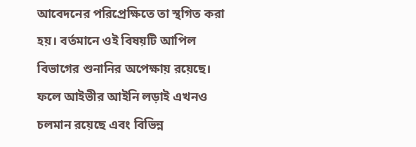আবেদনের পরিপ্রেক্ষিতে তা স্থগিত করা হয়। বর্তমানে ওই বিষয়টি আপিল বিভাগের শুনানির অপেক্ষায় রয়েছে। ফলে আইভীর আইনি লড়াই এখনও চলমান রয়েছে এবং বিভিন্ন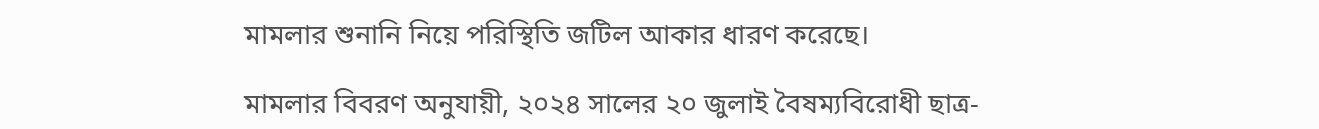মামলার শুনানি নিয়ে পরিস্থিতি জটিল আকার ধারণ করেছে।

মামলার বিবরণ অনুযায়ী, ২০২৪ সালের ২০ জুলাই বৈষম্যবিরোধী ছাত্র-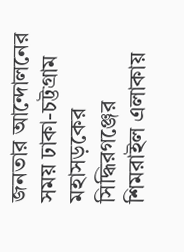জনতার আন্দোলনের সময় ঢাকা-চট্টগ্রাম মহাসড়কের সিদ্ধিরগঞ্জের শিমরাইল এলাকায়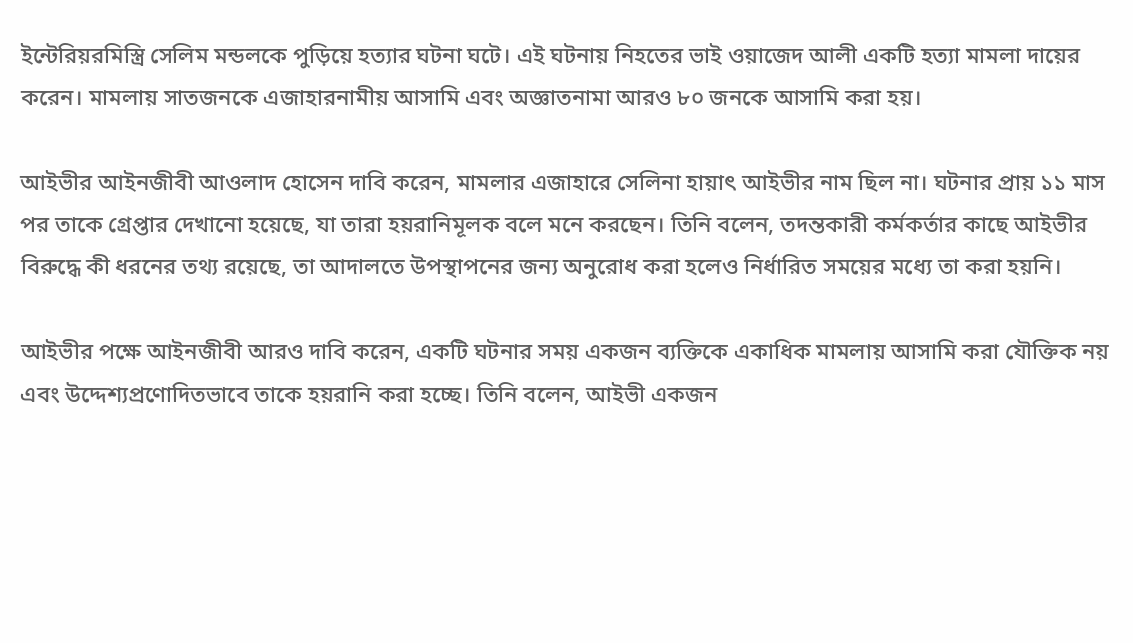ইন্টেরিয়রমিস্ত্রি সেলিম মন্ডলকে পুড়িয়ে হত্যার ঘটনা ঘটে। এই ঘটনায় নিহতের ভাই ওয়াজেদ আলী একটি হত্যা মামলা দায়ের করেন। মামলায় সাতজনকে এজাহারনামীয় আসামি এবং অজ্ঞাতনামা আরও ৮০ জনকে আসামি করা হয়।

আইভীর আইনজীবী আওলাদ হোসেন দাবি করেন, মামলার এজাহারে সেলিনা হায়াৎ আইভীর নাম ছিল না। ঘটনার প্রায় ১১ মাস পর তাকে গ্রেপ্তার দেখানো হয়েছে, যা তারা হয়রানিমূলক বলে মনে করছেন। তিনি বলেন, তদন্তকারী কর্মকর্তার কাছে আইভীর বিরুদ্ধে কী ধরনের তথ্য রয়েছে, তা আদালতে উপস্থাপনের জন্য অনুরোধ করা হলেও নির্ধারিত সময়ের মধ্যে তা করা হয়নি।

আইভীর পক্ষে আইনজীবী আরও দাবি করেন, একটি ঘটনার সময় একজন ব্যক্তিকে একাধিক মামলায় আসামি করা যৌক্তিক নয় এবং উদ্দেশ্যপ্রণোদিতভাবে তাকে হয়রানি করা হচ্ছে। তিনি বলেন, আইভী একজন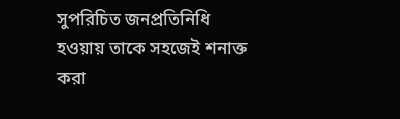সুপরিচিত জনপ্রতিনিধি হওয়ায় তাকে সহজেই শনাক্ত করা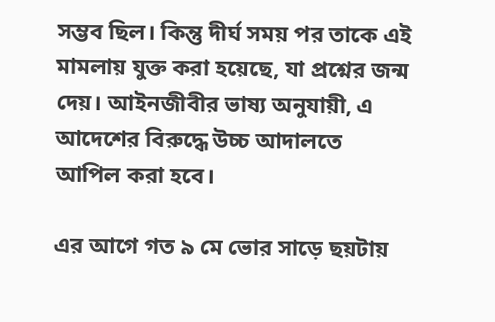সম্ভব ছিল। কিন্তু দীর্ঘ সময় পর তাকে এই মামলায় যুক্ত করা হয়েছে, যা প্রশ্নের জন্ম দেয়। আইনজীবীর ভাষ্য অনুযায়ী, এ আদেশের বিরুদ্ধে উচ্চ আদালতে আপিল করা হবে।

এর আগে গত ৯ মে ভোর সাড়ে ছয়টায়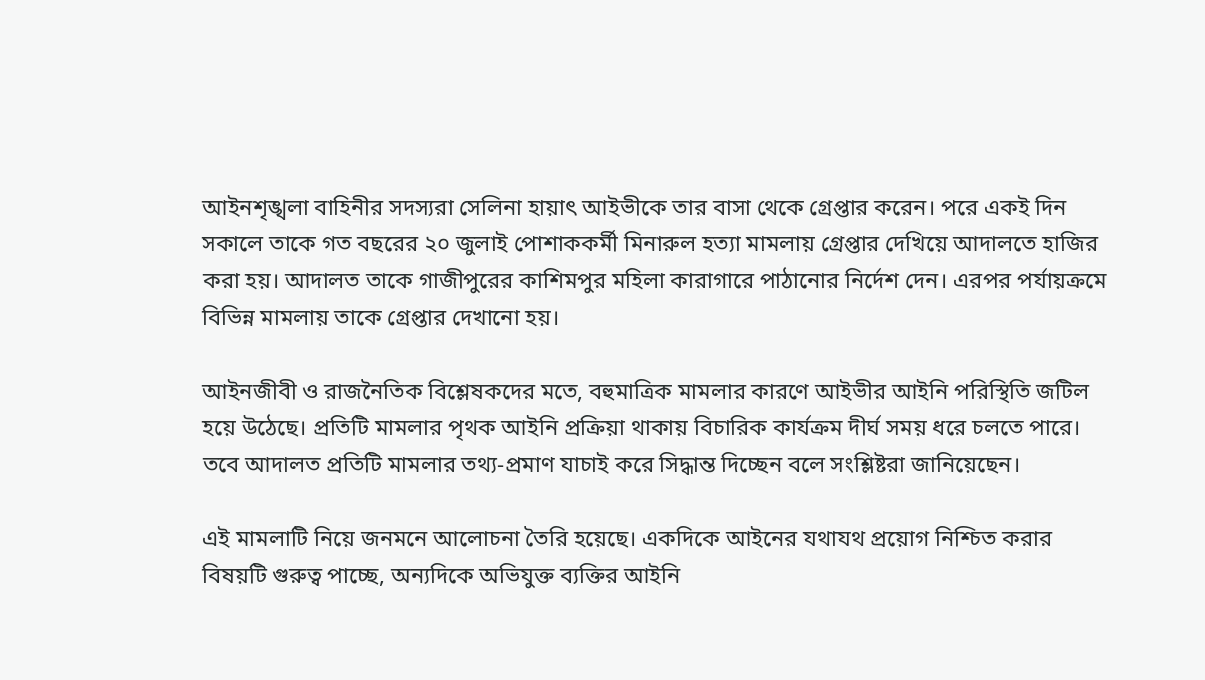আইনশৃঙ্খলা বাহিনীর সদস্যরা সেলিনা হায়াৎ আইভীকে তার বাসা থেকে গ্রেপ্তার করেন। পরে একই দিন সকালে তাকে গত বছরের ২০ জুলাই পোশাককর্মী মিনারুল হত্যা মামলায় গ্রেপ্তার দেখিয়ে আদালতে হাজির করা হয়। আদালত তাকে গাজীপুরের কাশিমপুর মহিলা কারাগারে পাঠানোর নির্দেশ দেন। এরপর পর্যায়ক্রমে বিভিন্ন মামলায় তাকে গ্রেপ্তার দেখানো হয়।

আইনজীবী ও রাজনৈতিক বিশ্লেষকদের মতে, বহুমাত্রিক মামলার কারণে আইভীর আইনি পরিস্থিতি জটিল হয়ে উঠেছে। প্রতিটি মামলার পৃথক আইনি প্রক্রিয়া থাকায় বিচারিক কার্যক্রম দীর্ঘ সময় ধরে চলতে পারে। তবে আদালত প্রতিটি মামলার তথ্য-প্রমাণ যাচাই করে সিদ্ধান্ত দিচ্ছেন বলে সংশ্লিষ্টরা জানিয়েছেন।

এই মামলাটি নিয়ে জনমনে আলোচনা তৈরি হয়েছে। একদিকে আইনের যথাযথ প্রয়োগ নিশ্চিত করার বিষয়টি গুরুত্ব পাচ্ছে, অন্যদিকে অভিযুক্ত ব্যক্তির আইনি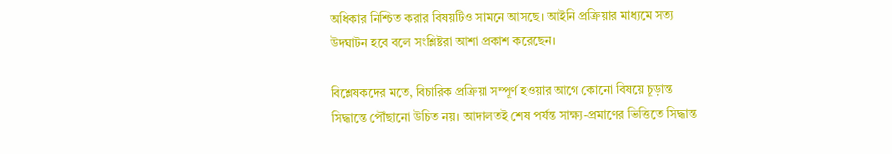অধিকার নিশ্চিত করার বিষয়টিও সামনে আসছে। আইনি প্রক্রিয়ার মাধ্যমে সত্য উদঘাটন হবে বলে সংশ্লিষ্টরা আশা প্রকাশ করেছেন।

বিশ্লেষকদের মতে, বিচারিক প্রক্রিয়া সম্পূর্ণ হওয়ার আগে কোনো বিষয়ে চূড়ান্ত সিদ্ধান্তে পৌঁছানো উচিত নয়। আদালতই শেষ পর্যন্ত সাক্ষ্য-প্রমাণের ভিত্তিতে সিদ্ধান্ত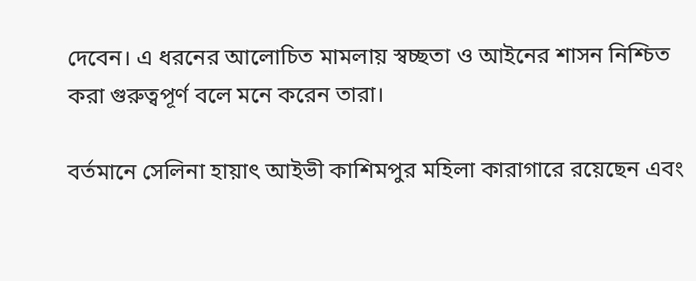দেবেন। এ ধরনের আলোচিত মামলায় স্বচ্ছতা ও আইনের শাসন নিশ্চিত করা গুরুত্বপূর্ণ বলে মনে করেন তারা।

বর্তমানে সেলিনা হায়াৎ আইভী কাশিমপুর মহিলা কারাগারে রয়েছেন এবং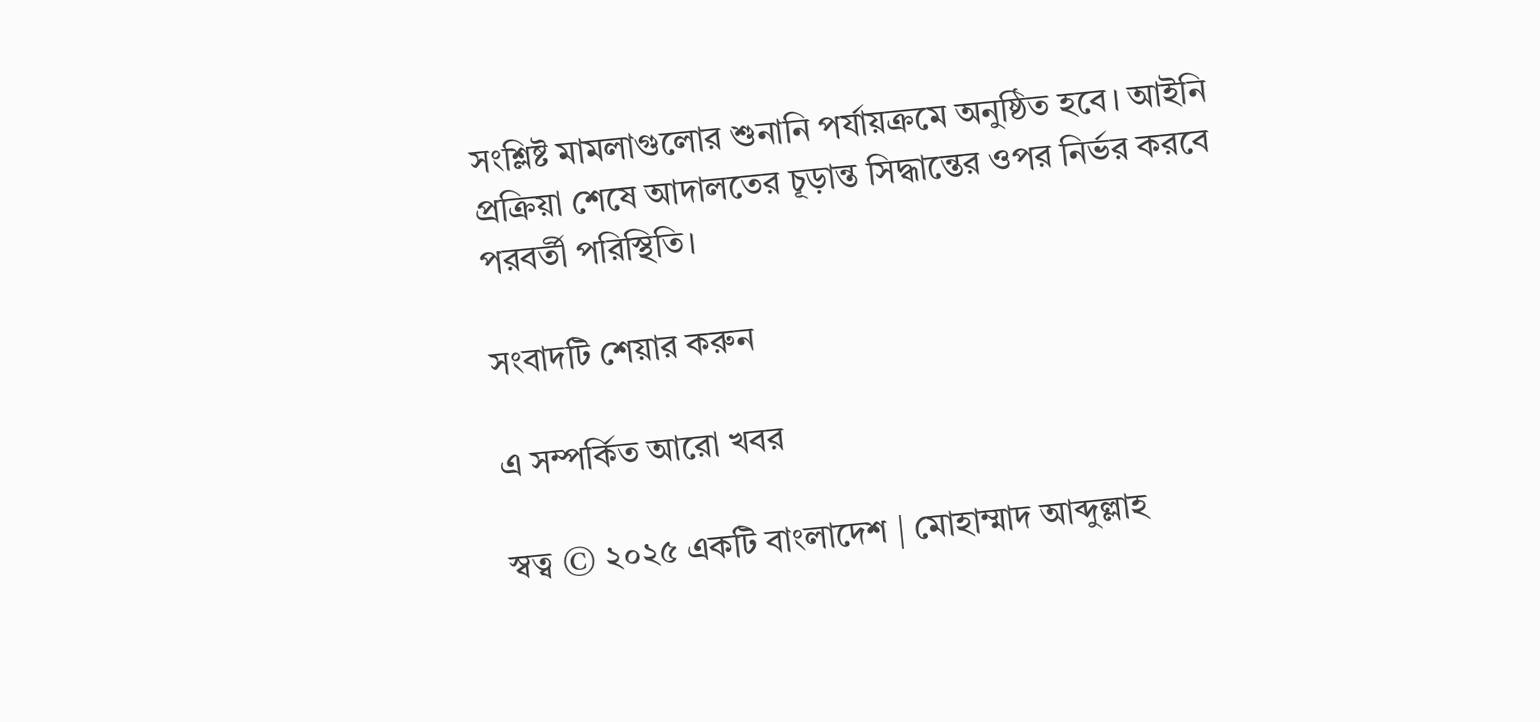সংশ্লিষ্ট মামলাগুলোর শুনানি পর্যায়ক্রমে অনুষ্ঠিত হবে। আইনি প্রক্রিয়া শেষে আদালতের চূড়ান্ত সিদ্ধান্তের ওপর নির্ভর করবে পরবর্তী পরিস্থিতি।

সংবাদটি শেয়ার করুন

এ সম্পর্কিত আরো খবর

স্বত্ব © ২০২৫ একটি বাংলাদেশ | মোহাম্মাদ আব্দুল্লাহ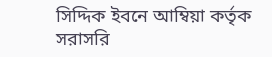সিদ্দিক ইবনে আম্বিয়া কর্তৃক সরাসরি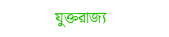যুক্তরাজ্য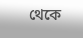থেকে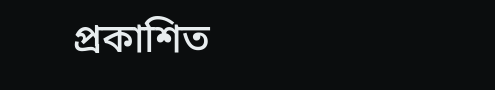প্রকাশিত